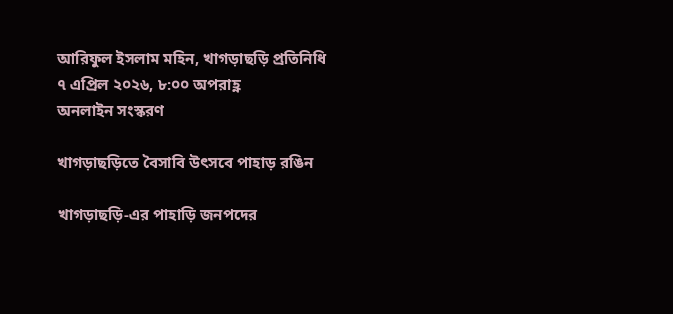আরিফুল ইসলাম মহিন, খাগড়াছড়ি প্রতিনিধি
৭ এপ্রিল ২০২৬, ৮:০০ অপরাহ্ণ
অনলাইন সংস্করণ

খাগড়াছড়িতে বৈসাবি উৎসবে পাহাড় রঙিন

খাগড়াছড়ি-এর পাহাড়ি জনপদের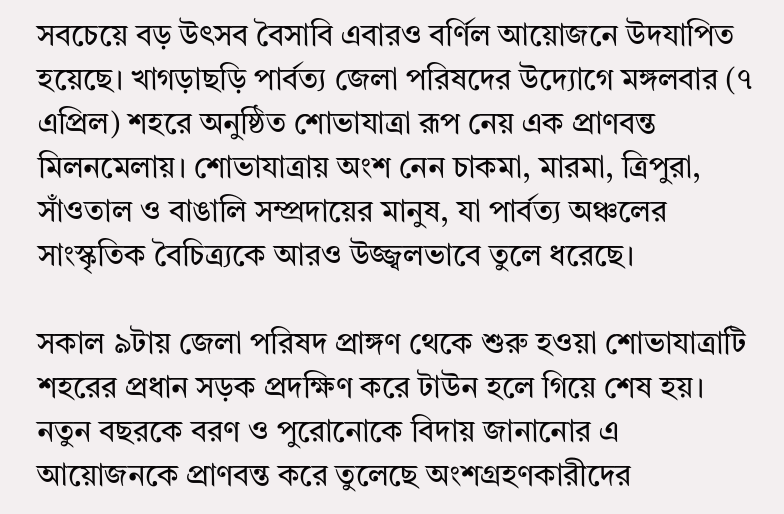সবচেয়ে বড় উৎসব বৈসাবি এবারও বর্ণিল আয়োজনে উদযাপিত হয়েছে। খাগড়াছড়ি পার্বত্য জেলা পরিষদের উদ্যোগে মঙ্গলবার (৭ এপ্রিল) শহরে অনুষ্ঠিত শোভাযাত্রা রূপ নেয় এক প্রাণবন্ত মিলনমেলায়। শোভাযাত্রায় অংশ নেন চাকমা, মারমা, ত্রিপুরা, সাঁওতাল ও বাঙালি সম্প্রদায়ের মানুষ, যা পার্বত্য অঞ্চলের সাংস্কৃতিক বৈচিত্র্যকে আরও উজ্জ্বলভাবে তুলে ধরেছে।

সকাল ৯টায় জেলা পরিষদ প্রাঙ্গণ থেকে শুরু হওয়া শোভাযাত্রাটি শহরের প্রধান সড়ক প্রদক্ষিণ করে টাউন হলে গিয়ে শেষ হয়। নতুন বছরকে বরণ ও পুরোনোকে বিদায় জানানোর এ আয়োজনকে প্রাণবন্ত করে তুলেছে অংশগ্রহণকারীদের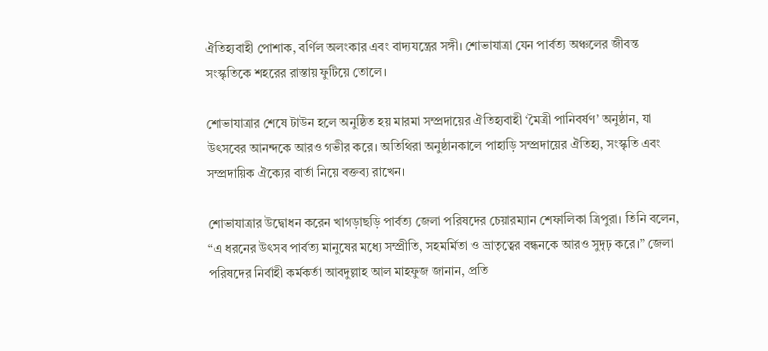ঐতিহ্যবাহী পোশাক, বর্ণিল অলংকার এবং বাদ্যযন্ত্রের সঙ্গী। শোভাযাত্রা যেন পার্বত্য অঞ্চলের জীবন্ত সংস্কৃতিকে শহরের রাস্তায় ফুটিয়ে তোলে।

শোভাযাত্রার শেষে টাউন হলে অনুষ্ঠিত হয় মারমা সম্প্রদায়ের ঐতিহ্যবাহী ‘মৈত্রী পানিবর্ষণ’ অনুষ্ঠান, যা উৎসবের আনন্দকে আরও গভীর করে। অতিথিরা অনুষ্ঠানকালে পাহাড়ি সম্প্রদায়ের ঐতিহ্য, সংস্কৃতি এবং সম্প্রদায়িক ঐক্যের বার্তা নিয়ে বক্তব্য রাখেন।

শোভাযাত্রার উদ্বোধন করেন খাগড়াছড়ি পার্বত্য জেলা পরিষদের চেয়ারম্যান শেফালিকা ত্রিপুরা। তিনি বলেন, “এ ধরনের উৎসব পার্বত্য মানুষের মধ্যে সম্প্রীতি, সহমর্মিতা ও ভ্রাতৃত্বের বন্ধনকে আরও সুদৃঢ় করে।” জেলা পরিষদের নির্বাহী কর্মকর্তা আবদুল্লাহ আল মাহফুজ জানান, প্রতি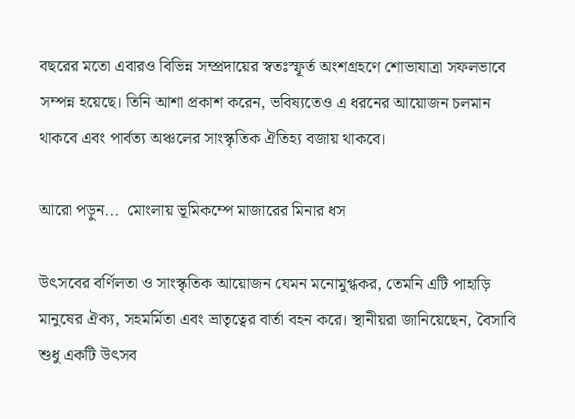বছরের মতো এবারও বিভিন্ন সম্প্রদায়ের স্বতঃস্ফূর্ত অংশগ্রহণে শোভাযাত্রা সফলভাবে সম্পন্ন হয়েছে। তিনি আশা প্রকাশ করেন, ভবিষ্যতেও এ ধরনের আয়োজন চলমান থাকবে এবং পার্বত্য অঞ্চলের সাংস্কৃতিক ঐতিহ্য বজায় থাকবে।

আরো পড়ুন...  মোংলায় ভূমিকম্পে মাজারের মিনার ধস

উৎসবের বর্ণিলতা ও সাংস্কৃতিক আয়োজন যেমন মনোমুগ্ধকর, তেমনি এটি পাহাড়ি মানুষের ঐক্য, সহমর্মিতা এবং ভ্রাতৃত্বের বার্তা বহন করে। স্থানীয়রা জানিয়েছেন, বৈসাবি শুধু একটি উৎসব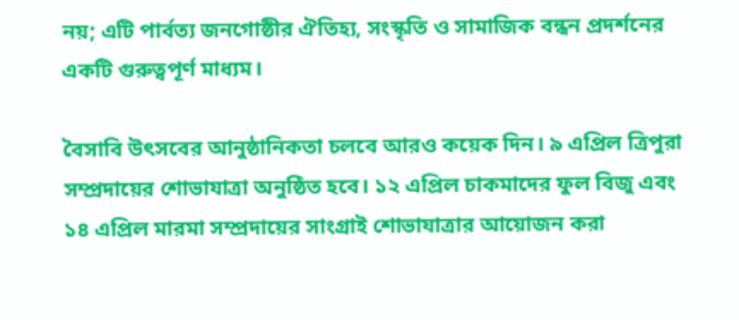নয়; এটি পার্বত্য জনগোষ্ঠীর ঐতিহ্য, সংস্কৃতি ও সামাজিক বন্ধন প্রদর্শনের একটি গুরুত্বপূর্ণ মাধ্যম।

বৈসাবি উৎসবের আনুষ্ঠানিকতা চলবে আরও কয়েক দিন। ৯ এপ্রিল ত্রিপুরা সম্প্রদায়ের শোভাযাত্রা অনুষ্ঠিত হবে। ১২ এপ্রিল চাকমাদের ফুল বিজু এবং ১৪ এপ্রিল মারমা সম্প্রদায়ের সাংগ্রাই শোভাযাত্রার আয়োজন করা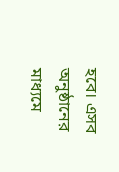হবে। এসব অনুষ্ঠানের মাধ্যমে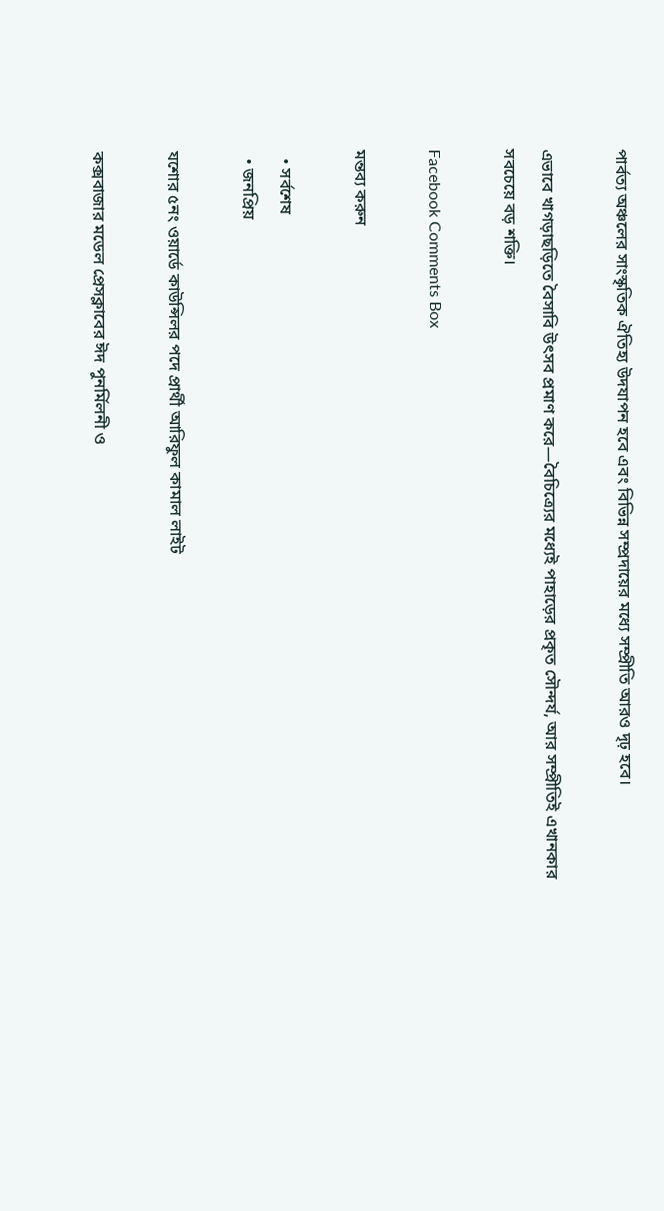পার্বত্য অঞ্চলের সাংস্কৃতিক ঐতিহ্য উদযাপন হবে এবং বিভিন্ন সম্প্রদায়ের মধ্যে সম্প্রীতি আরও দৃঢ় হবে।

এভাবে খাগড়াছড়িতে বৈসাবি উৎসব প্রমাণ করে—বৈচিত্র্যের মধ্যেই পাহাড়ের প্রকৃত সৌন্দর্য, আর সম্প্রীতিই এখানকার সবচেয়ে বড় শক্তি।

Facebook Comments Box

মন্তব্য করুন

  • সর্বশেষ
  • জনপ্রিয়

যশোর ৫নং ওয়ার্ডে কাউন্সিলর পদে প্রার্থী আরিফুল কামাল লাইট

কক্সবাজার মডেল প্রেসক্লাবের ঈদ পুনর্মিলনী ও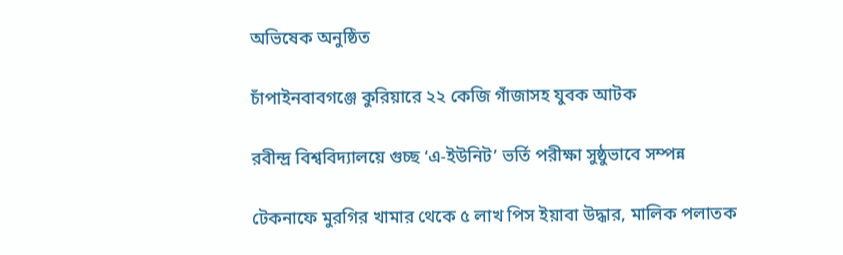অভিষেক অনুষ্ঠিত

চাঁপাইনবাবগঞ্জে কুরিয়ারে ২২ কেজি গাঁজাসহ যুবক আটক

রবীন্দ্র বিশ্ববিদ্যালয়ে গুচ্ছ ‘এ-ইউনিট’ ভর্তি পরীক্ষা সুষ্ঠুভাবে সম্পন্ন

টেকনাফে মুরগির খামার থেকে ৫ লাখ পিস ইয়াবা উদ্ধার, মালিক পলাতক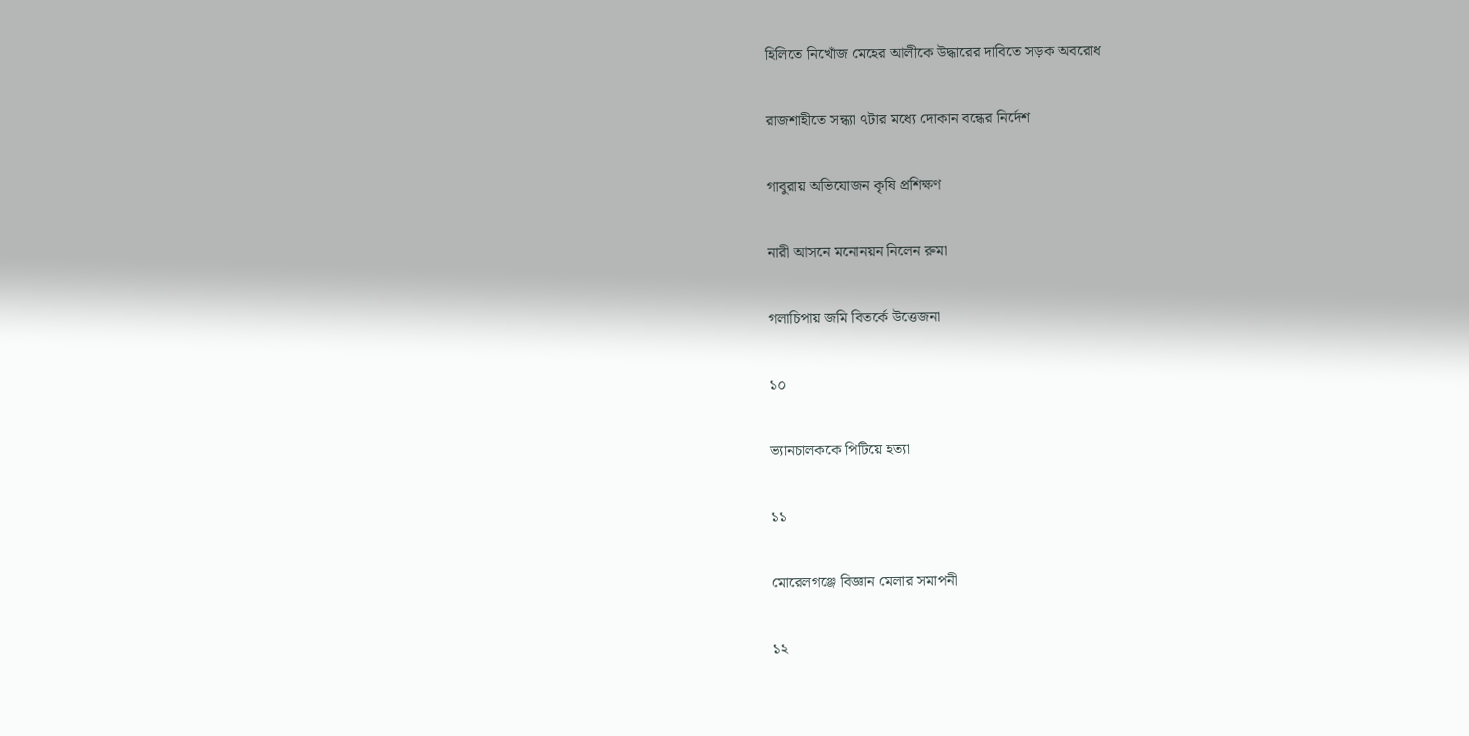হিলিতে নিখোঁজ মেহের আলীকে উদ্ধারের দাবিতে সড়ক অবরোধ

রাজশাহীতে সন্ধ্যা ৭টার মধ্যে দোকান বন্ধের নির্দেশ

গাবুরায় অভিযোজন কৃষি প্রশিক্ষণ

নারী আসনে মনোনয়ন নিলেন রুমা

গলাচিপায় জমি বিতর্কে উত্তেজনা

১০

ভ্যানচালককে পিটিয়ে হত্যা

১১

মোরেলগঞ্জে বিজ্ঞান মেলার সমাপনী

১২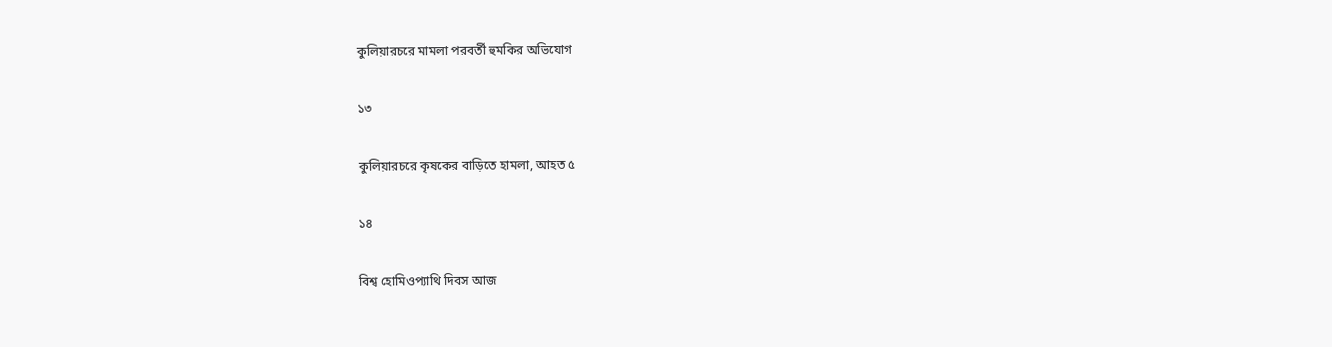কুলিয়ারচরে মামলা পরবর্তী হুমকির অভিযোগ

১৩

কুলিয়ারচরে কৃষকের বাড়িতে হামলা, আহত ৫

১৪

বিশ্ব হোমিওপ্যাথি দিবস আজ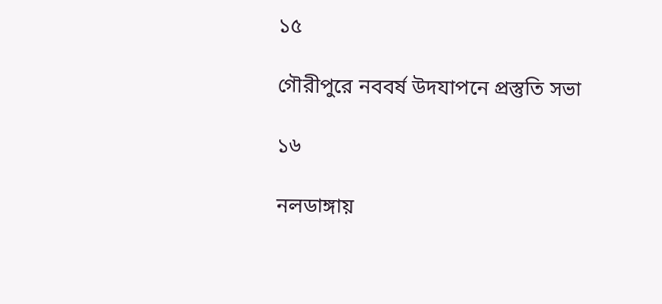১৫

গৌরীপুরে নববর্ষ উদযাপনে প্রস্তুতি সভা

১৬

নলডাঙ্গায়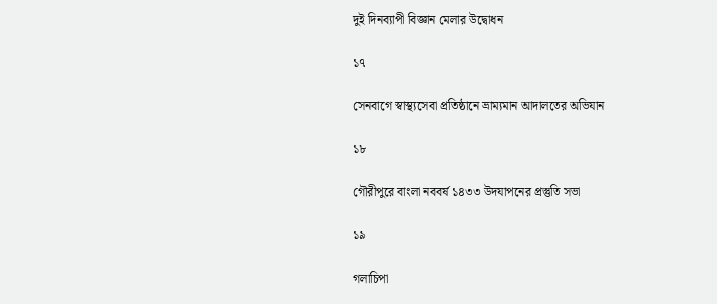দুই দিনব্যাপী বিজ্ঞান মেলার উদ্বোধন

১৭

সেনবাগে স্বাস্থ্যসেবা প্রতিষ্ঠানে ভ্রাম্যমান আদালতের অভিযান

১৮

গৌরীপুরে বাংলা নববর্ষ ১৪৩৩ উদযাপনের প্রস্তুতি সভা

১৯

গলাচিপা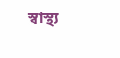স্বাস্থ্য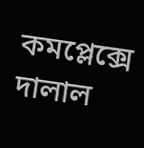কমপ্লেক্সে দালাল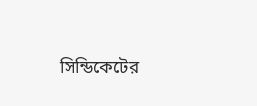সিন্ডিকেটের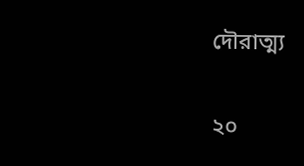দৌরাত্ম্য

২০